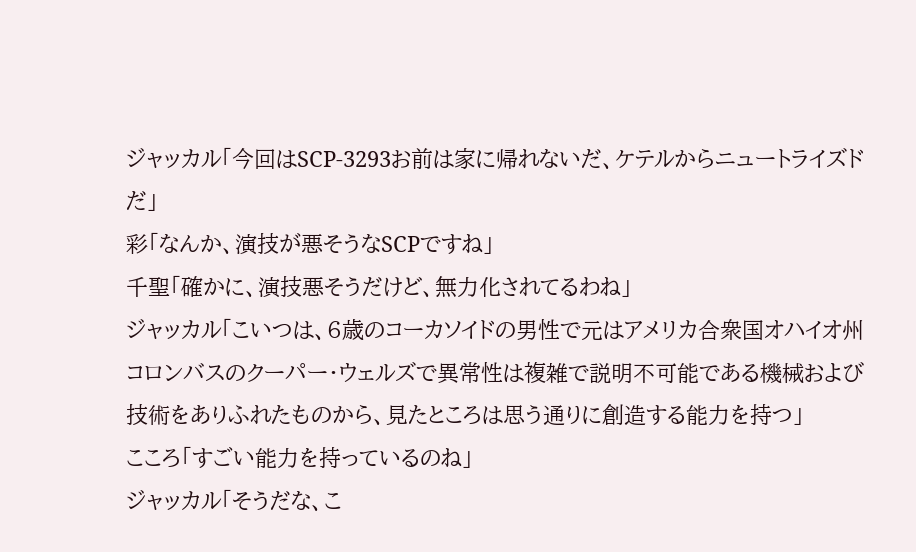ジャッカル「今回はSCP-3293お前は家に帰れないだ、ケテルからニュートライズドだ」
彩「なんか、演技が悪そうなSCPですね」
千聖「確かに、演技悪そうだけど、無力化されてるわね」
ジャッカル「こいつは、6歳のコーカソイドの男性で元はアメリカ合衆国オハイオ州コロンバスのクーパー・ウェルズで異常性は複雑で説明不可能である機械および技術をありふれたものから、見たところは思う通りに創造する能力を持つ」
こころ「すごい能力を持っているのね」
ジャッカル「そうだな、こ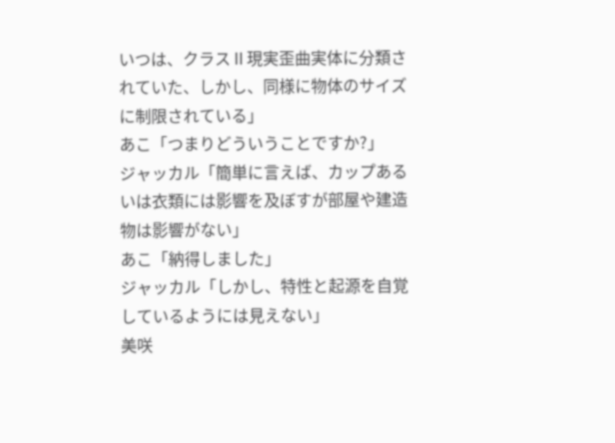いつは、クラスⅡ現実歪曲実体に分類されていた、しかし、同様に物体のサイズに制限されている」
あこ「つまりどういうことですか?」
ジャッカル「簡単に言えば、カップあるいは衣類には影響を及ぼすが部屋や建造物は影響がない」
あこ「納得しました」
ジャッカル「しかし、特性と起源を自覚しているようには見えない」
美咲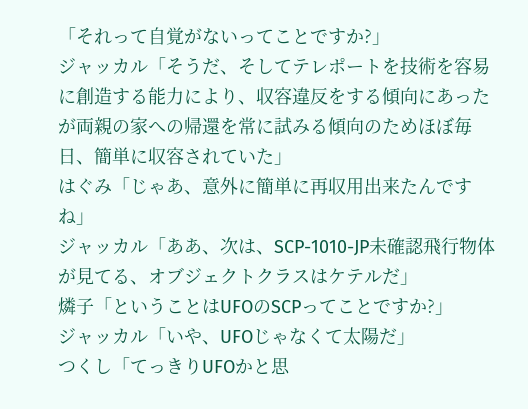「それって自覚がないってことですか?」
ジャッカル「そうだ、そしてテレポートを技術を容易に創造する能力により、収容違反をする傾向にあったが両親の家への帰還を常に試みる傾向のためほぼ毎日、簡単に収容されていた」
はぐみ「じゃあ、意外に簡単に再収用出来たんですね」
ジャッカル「ああ、次は、SCP-1010-JP未確認飛行物体が見てる、オブジェクトクラスはケテルだ」
燐子「ということはUFOのSCPってことですか?」
ジャッカル「いや、UFOじゃなくて太陽だ」
つくし「てっきりUFOかと思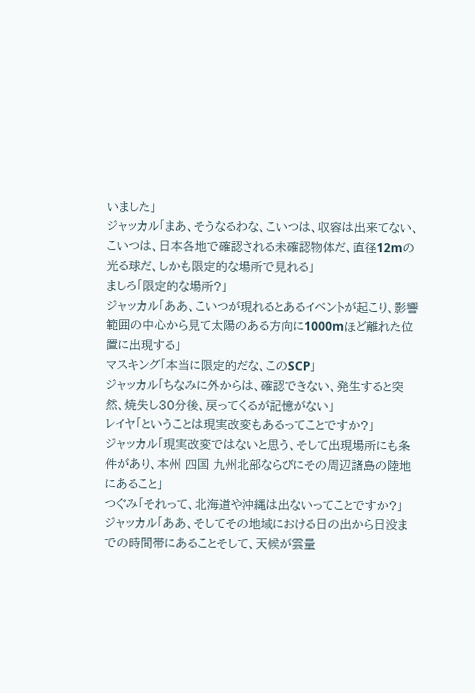いました」
ジャッカル「まあ、そうなるわな、こいつは、収容は出来てない、こいつは、日本各地で確認される未確認物体だ、直径12mの光る球だ、しかも限定的な場所で見れる」
ましろ「限定的な場所?」
ジャッカル「ああ、こいつが現れるとあるイベントが起こり、影響範囲の中心から見て太陽のある方向に1000mほど離れた位置に出現する」
マスキング「本当に限定的だな、このSCP」
ジャッカル「ちなみに外からは、確認できない、発生すると突然、焼失し30分後、戻ってくるが記憶がない」
レイヤ「ということは現実改変もあるってことですか?」
ジャッカル「現実改変ではないと思う、そして出現場所にも条件があり、本州 四国 九州北部ならびにその周辺諸島の陸地にあること」
つぐみ「それって、北海道や沖縄は出ないってことですか?」
ジャッカル「ああ、そしてその地域における日の出から日没までの時間帯にあることそして、天候が雲量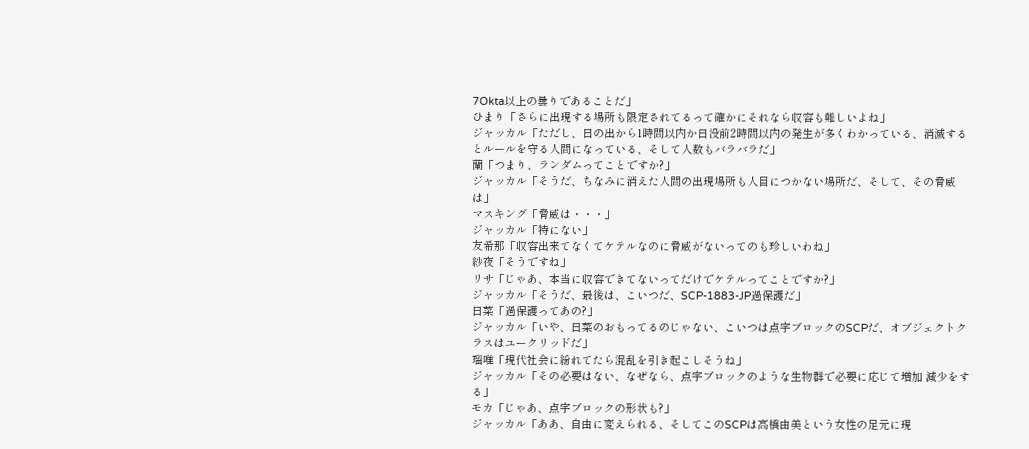7Okta以上の曇りであることだ」
ひまり「さらに出現する場所も限定されてるって確かにそれなら収容も難しいよね」
ジャッカル「ただし、日の出から1時間以内か日没前2時間以内の発生が多くわかっている、消滅するとルールを守る人間になっている、そして人数もバラバラだ」
蘭「つまり、ランダムってことですか?」
ジャッカル「そうだ、ちなみに消えた人間の出現場所も人目につかない場所だ、そして、その脅威は」
マスキング「脅威は・・・」
ジャッカル「特にない」
友希那「収容出来てなくてケテルなのに脅威がないってのも珍しいわね」
紗夜「そうですね」
リサ「じゃあ、本当に収容できてないってだけでケテルってことですか?」
ジャッカル「そうだ、最後は、こいつだ、SCP-1883-JP過保護だ」
日菜「過保護ってあの?」
ジャッカル「いや、日菜のおもってるのじゃない、こいつは点字ブロックのSCPだ、オブジェクトクラスはユークリッドだ」
瑠唯「現代社会に紛れてたら混乱を引き起こしそうね」
ジャッカル「その必要はない、なぜなら、点字ブロックのような生物群で必要に応じて増加 減少をする」
モカ「じゃあ、点字ブロックの形状も?」
ジャッカル「ああ、自由に変えられる、そしてこのSCPは高橋由美という女性の足元に現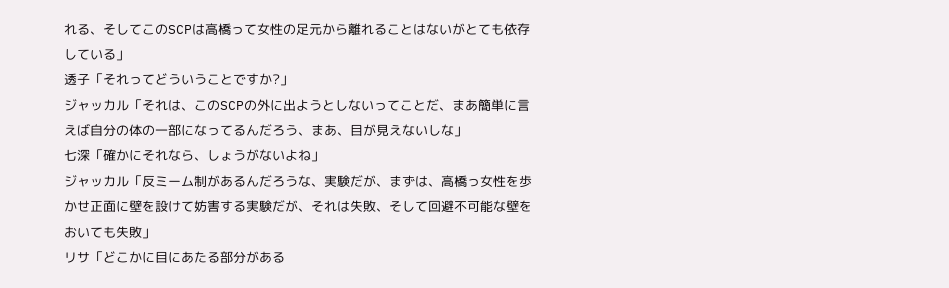れる、そしてこのSCPは高橋って女性の足元から離れることはないがとても依存している」
透子「それってどういうことですか?」
ジャッカル「それは、このSCPの外に出ようとしないってことだ、まあ簡単に言えば自分の体の一部になってるんだろう、まあ、目が見えないしな」
七深「確かにそれなら、しょうがないよね」
ジャッカル「反ミーム制があるんだろうな、実験だが、まずは、高橋っ女性を歩かせ正面に壁を設けて妨害する実験だが、それは失敗、そして回避不可能な壁をおいても失敗」
リサ「どこかに目にあたる部分がある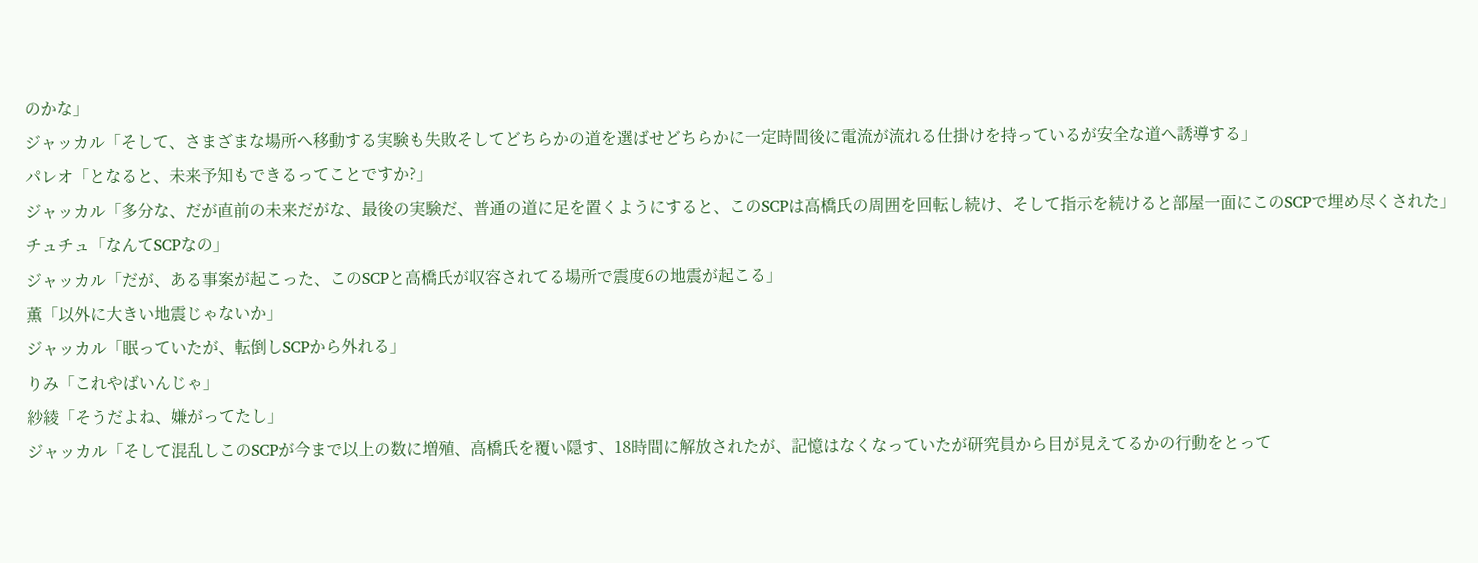のかな」
ジャッカル「そして、さまざまな場所へ移動する実験も失敗そしてどちらかの道を選ばせどちらかに一定時間後に電流が流れる仕掛けを持っているが安全な道へ誘導する」
パレオ「となると、未来予知もできるってことですか?」
ジャッカル「多分な、だが直前の未来だがな、最後の実験だ、普通の道に足を置くようにすると、このSCPは高橋氏の周囲を回転し続け、そして指示を続けると部屋一面にこのSCPで埋め尽くされた」
チュチュ「なんてSCPなの」
ジャッカル「だが、ある事案が起こった、このSCPと高橋氏が収容されてる場所で震度6の地震が起こる」
薫「以外に大きい地震じゃないか」
ジャッカル「眠っていたが、転倒しSCPから外れる」
りみ「これやばいんじゃ」
紗綾「そうだよね、嫌がってたし」
ジャッカル「そして混乱しこのSCPが今まで以上の数に増殖、高橋氏を覆い隠す、18時間に解放されたが、記憶はなくなっていたが研究員から目が見えてるかの行動をとって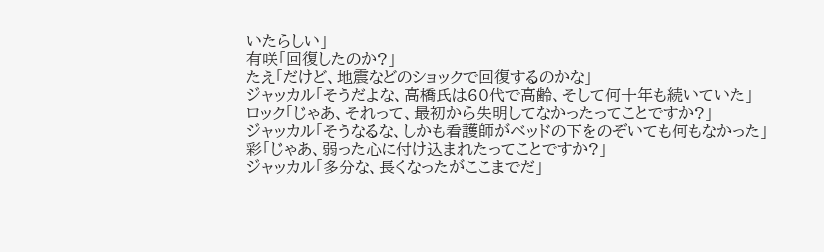いたらしい」
有咲「回復したのか?」
たえ「だけど、地震などのショックで回復するのかな」
ジャッカル「そうだよな、高橋氏は60代で高齢、そして何十年も続いていた」
ロック「じゃあ、それって、最初から失明してなかったってことですか?」
ジャッカル「そうなるな、しかも看護師がベッドの下をのぞいても何もなかった」
彩「じゃあ、弱った心に付け込まれたってことですか?」
ジャッカル「多分な、長くなったがここまでだ」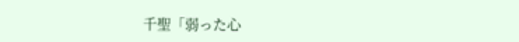千聖「弱った心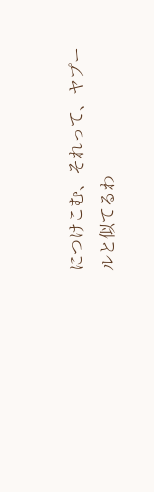につけこむ、それって、ヤプールと似てるわ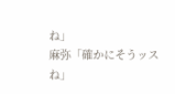ね」
麻弥「確かにそうッスね」